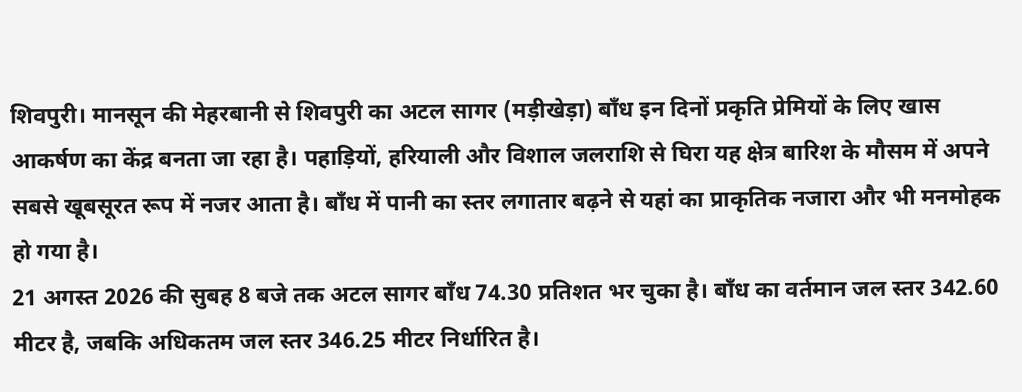शिवपुरी। मानसून की मेहरबानी से शिवपुरी का अटल सागर (मड़ीखेड़ा) बाँध इन दिनों प्रकृति प्रेमियों के लिए खास आकर्षण का केंद्र बनता जा रहा है। पहाड़ियों, हरियाली और विशाल जलराशि से घिरा यह क्षेत्र बारिश के मौसम में अपने सबसे खूबसूरत रूप में नजर आता है। बाँध में पानी का स्तर लगातार बढ़ने से यहां का प्राकृतिक नजारा और भी मनमोहक हो गया है।
21 अगस्त 2026 की सुबह 8 बजे तक अटल सागर बाँध 74.30 प्रतिशत भर चुका है। बाँध का वर्तमान जल स्तर 342.60 मीटर है, जबकि अधिकतम जल स्तर 346.25 मीटर निर्धारित है।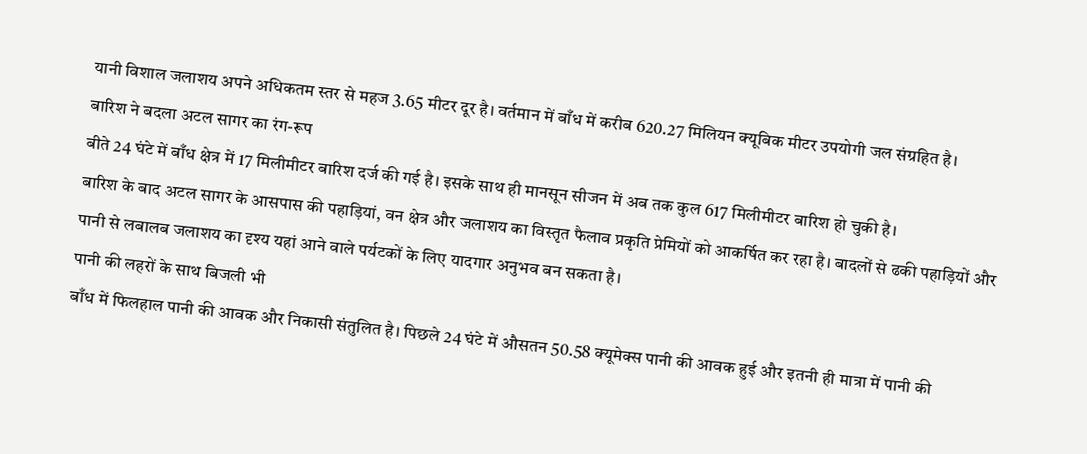यानी विशाल जलाशय अपने अधिकतम स्तर से महज 3.65 मीटर दूर है। वर्तमान में बाँध में करीब 620.27 मिलियन क्यूबिक मीटर उपयोगी जल संग्रहित है।
बारिश ने बदला अटल सागर का रंग-रूप
बीते 24 घंटे में बाँध क्षेत्र में 17 मिलीमीटर बारिश दर्ज की गई है। इसके साथ ही मानसून सीजन में अब तक कुल 617 मिलीमीटर बारिश हो चुकी है।
बारिश के बाद अटल सागर के आसपास की पहाड़ियां, वन क्षेत्र और जलाशय का विस्तृत फैलाव प्रकृति प्रेमियों को आकर्षित कर रहा है। बादलों से ढकी पहाड़ियों और पानी से लबालब जलाशय का दृश्य यहां आने वाले पर्यटकों के लिए यादगार अनुभव बन सकता है।
पानी की लहरों के साथ बिजली भी
बाँध में फिलहाल पानी की आवक और निकासी संतुलित है। पिछले 24 घंटे में औसतन 50.58 क्यूमेक्स पानी की आवक हुई और इतनी ही मात्रा में पानी की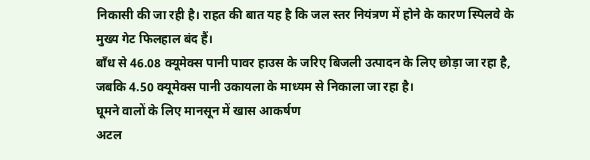निकासी की जा रही है। राहत की बात यह है कि जल स्तर नियंत्रण में होने के कारण स्पिलवे के मुख्य गेट फिलहाल बंद हैं।
बाँध से 46.08 क्यूमेक्स पानी पावर हाउस के जरिए बिजली उत्पादन के लिए छोड़ा जा रहा है, जबकि 4.50 क्यूमेक्स पानी उकायला के माध्यम से निकाला जा रहा है।
घूमने वालों के लिए मानसून में खास आकर्षण
अटल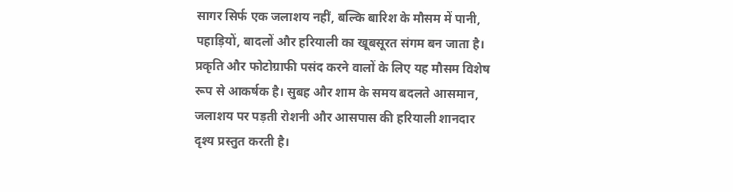सागर सिर्फ एक जलाशय नहीं, बल्कि बारिश के मौसम में पानी, पहाड़ियों, बादलों और हरियाली का खूबसूरत संगम बन जाता है। प्रकृति और फोटोग्राफी पसंद करने वालों के लिए यह मौसम विशेष रूप से आकर्षक है। सुबह और शाम के समय बदलते आसमान, जलाशय पर पड़ती रोशनी और आसपास की हरियाली शानदार दृश्य प्रस्तुत करती है।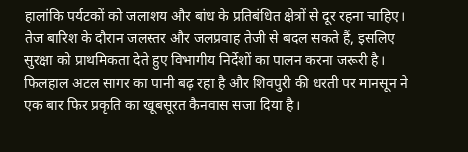हालांकि पर्यटकों को जलाशय और बांध के प्रतिबंधित क्षेत्रों से दूर रहना चाहिए। तेज बारिश के दौरान जलस्तर और जलप्रवाह तेजी से बदल सकते हैं, इसलिए सुरक्षा को प्राथमिकता देते हुए विभागीय निर्देशों का पालन करना जरूरी है।
फिलहाल अटल सागर का पानी बढ़ रहा है और शिवपुरी की धरती पर मानसून ने एक बार फिर प्रकृति का खूबसूरत कैनवास सजा दिया है।